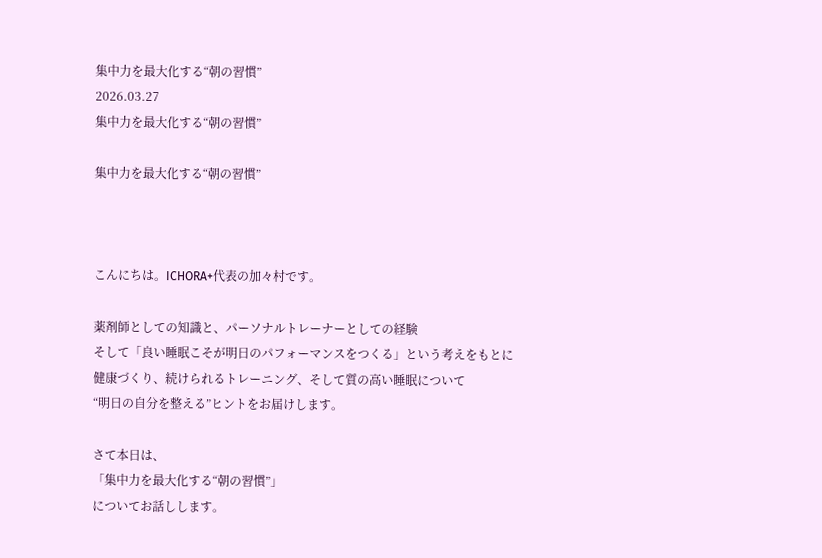集中力を最大化する“朝の習慣”
2026.03.27
集中力を最大化する“朝の習慣”

集中力を最大化する“朝の習慣”



こんにちは。ICHORA+代表の加々村です。

薬剤師としての知識と、パーソナルトレーナーとしての経験
そして「良い睡眠こそが明日のパフォーマンスをつくる」という考えをもとに
健康づくり、続けられるトレーニング、そして質の高い睡眠について
“明日の自分を整える”ヒントをお届けします。

さて本日は、
「集中力を最大化する“朝の習慣”」
についてお話しします。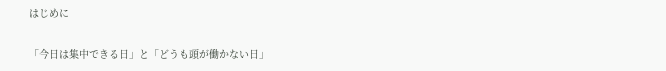はじめに

「今日は集中できる日」と「どうも頭が働かない日」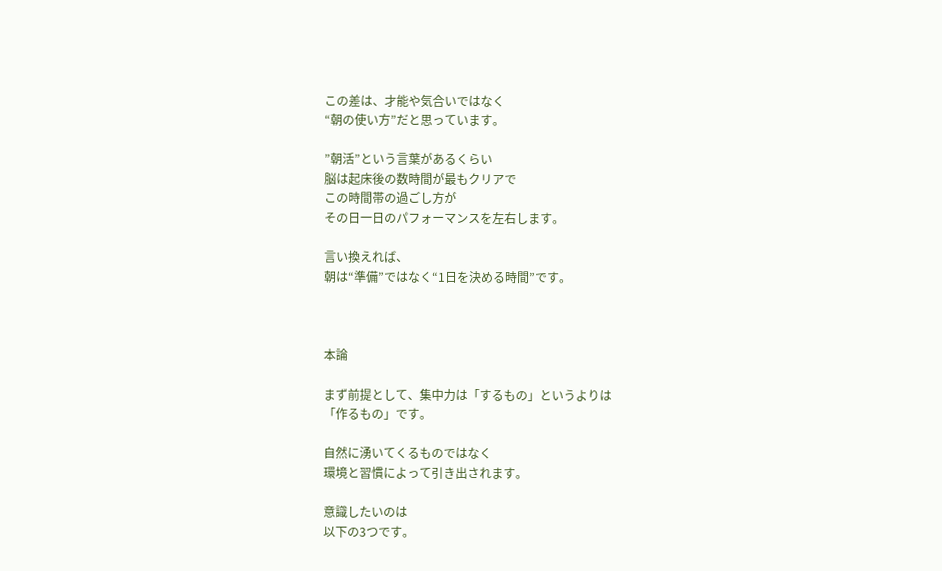この差は、才能や気合いではなく
“朝の使い方”だと思っています。

”朝活”という言葉があるくらい
脳は起床後の数時間が最もクリアで
この時間帯の過ごし方が
その日一日のパフォーマンスを左右します。

言い換えれば、
朝は“準備”ではなく“1日を決める時間”です。



本論

まず前提として、集中力は「するもの」というよりは
「作るもの」です。

自然に湧いてくるものではなく
環境と習慣によって引き出されます。

意識したいのは
以下の3つです。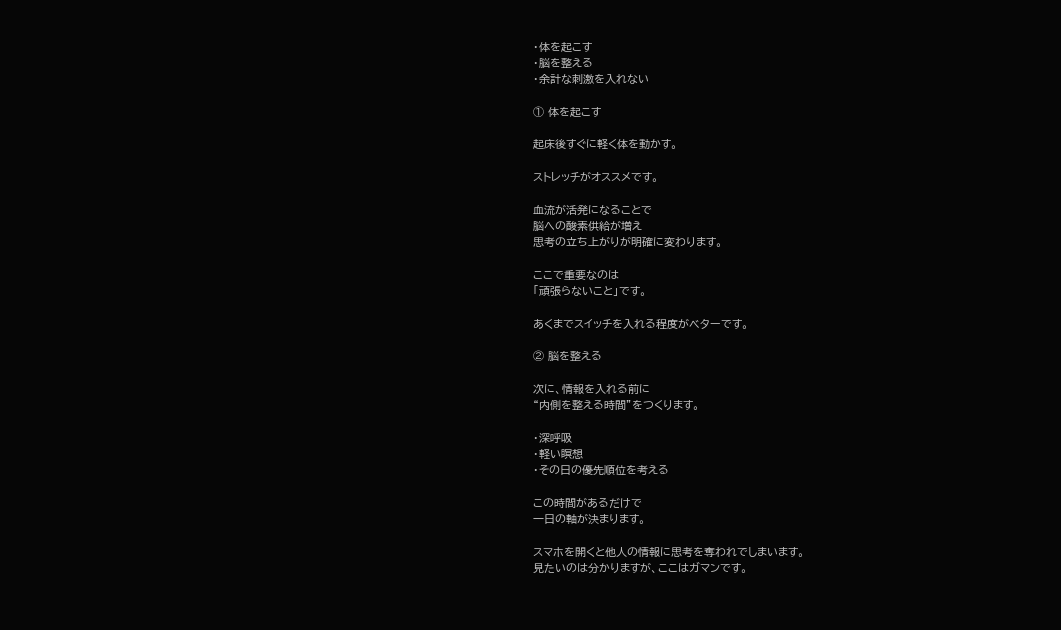・体を起こす
・脳を整える
・余計な刺激を入れない

① 体を起こす

起床後すぐに軽く体を動かす。

ストレッチがオススメです。

血流が活発になることで
脳への酸素供給が増え
思考の立ち上がりが明確に変わります。

ここで重要なのは
「頑張らないこと」です。

あくまでスイッチを入れる程度がベターです。

② 脳を整える

次に、情報を入れる前に
“内側を整える時間”をつくります。

・深呼吸
・軽い瞑想
・その日の優先順位を考える

この時間があるだけで
一日の軸が決まります。

スマホを開くと他人の情報に思考を奪われでしまいます。
見たいのは分かりますが、ここはガマンです。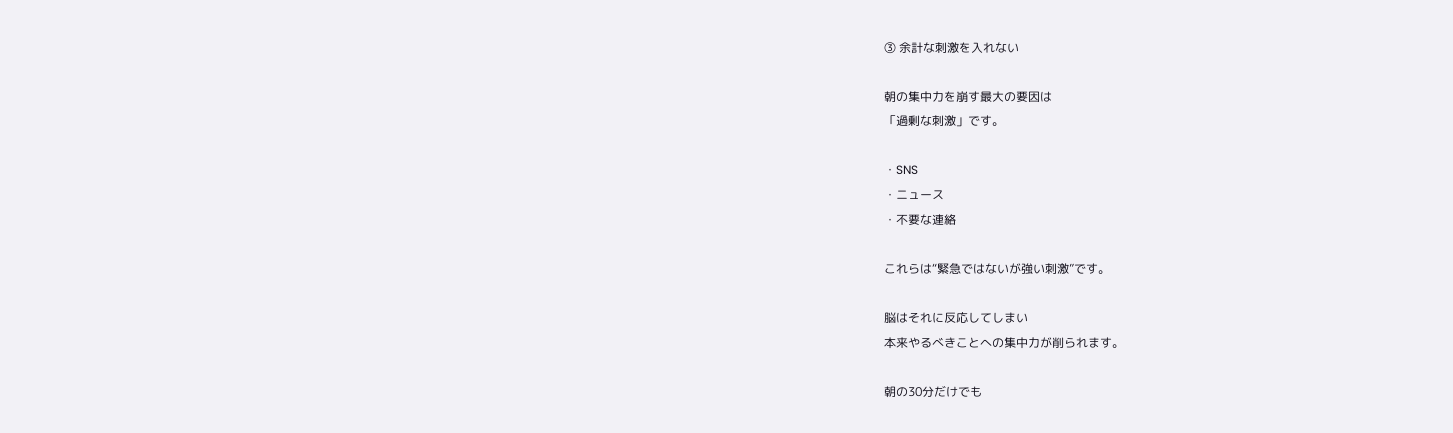③ 余計な刺激を入れない

朝の集中力を崩す最大の要因は
「過剰な刺激」です。

・SNS
・ニュース
・不要な連絡

これらは“緊急ではないが強い刺激”です。

脳はそれに反応してしまい
本来やるべきことへの集中力が削られます。

朝の30分だけでも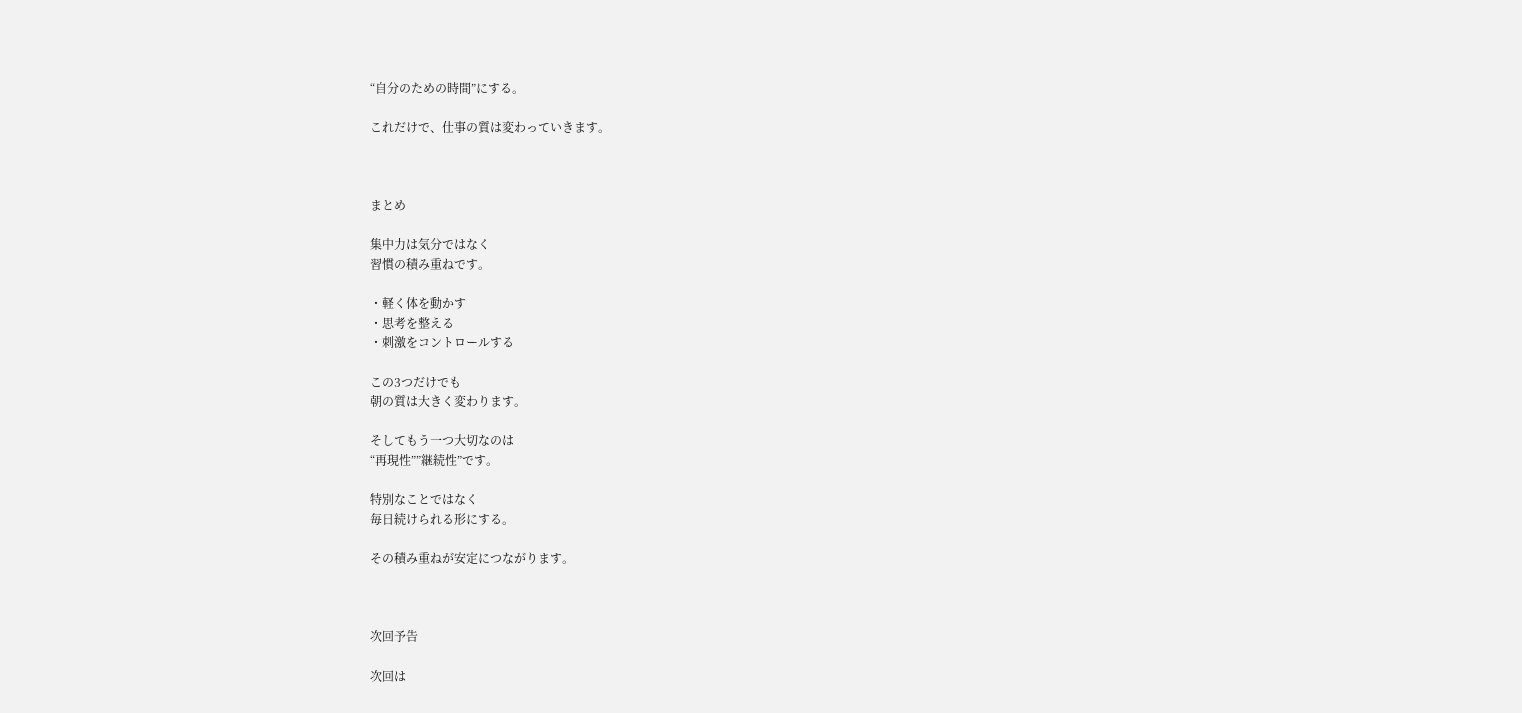“自分のための時間”にする。

これだけで、仕事の質は変わっていきます。



まとめ

集中力は気分ではなく
習慣の積み重ねです。

・軽く体を動かす
・思考を整える
・刺激をコントロールする

この3つだけでも
朝の質は大きく変わります。

そしてもう一つ大切なのは
“再現性””継続性”です。

特別なことではなく
毎日続けられる形にする。

その積み重ねが安定につながります。



次回予告

次回は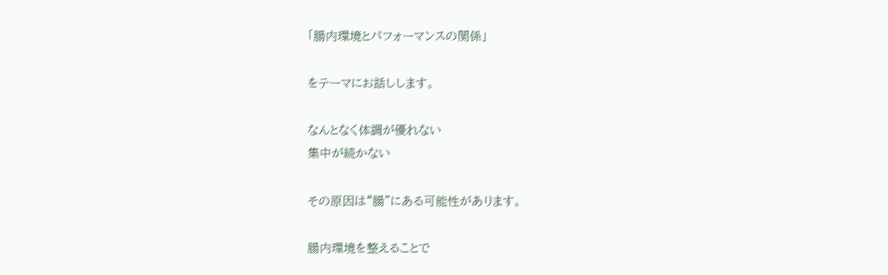「腸内環境とパフォーマンスの関係」

をテーマにお話しします。

なんとなく体調が優れない
集中が続かない

その原因は“腸”にある可能性があります。

腸内環境を整えることで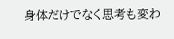身体だけでなく思考も変わ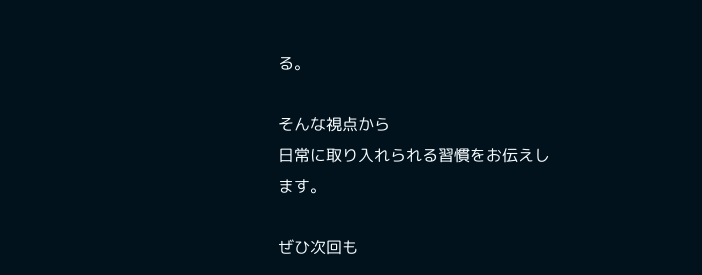る。

そんな視点から
日常に取り入れられる習慣をお伝えします。

ぜひ次回も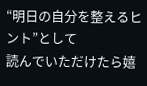“明日の自分を整えるヒント”として
読んでいただけたら嬉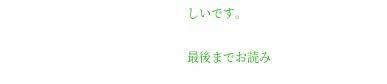しいです。

最後までお読み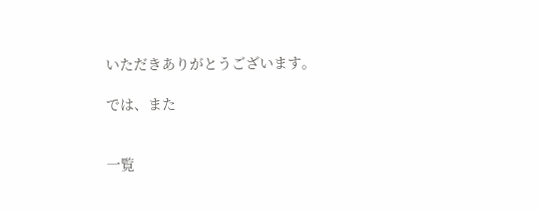いただきありがとうございます。

では、また


一覧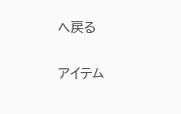へ戻る

アイテム